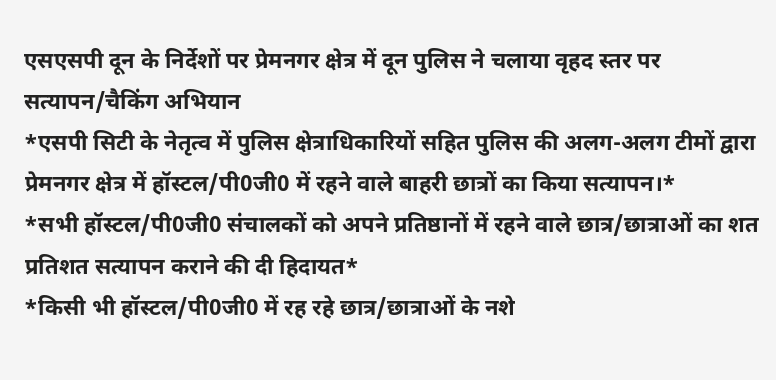एसएसपी दून के निर्देशों पर प्रेमनगर क्षेत्र में दून पुलिस ने चलाया वृहद स्तर पर सत्यापन/चैकिंग अभियान
*एसपी सिटी के नेतृत्व में पुलिस क्षेत्राधिकारियों सहित पुलिस की अलग-अलग टीमों द्वारा प्रेमनगर क्षेत्र में हॉस्टल/पी0जी0 में रहने वाले बाहरी छात्रों का किया सत्यापन।*
*सभी हॉस्टल/पी0जी0 संचालकों को अपने प्रतिष्ठानों में रहने वाले छात्र/छात्राओं का शत प्रतिशत सत्यापन कराने की दी हिदायत*
*किसी भी हॉस्टल/पी0जी0 में रह रहे छात्र/छात्राओं के नशे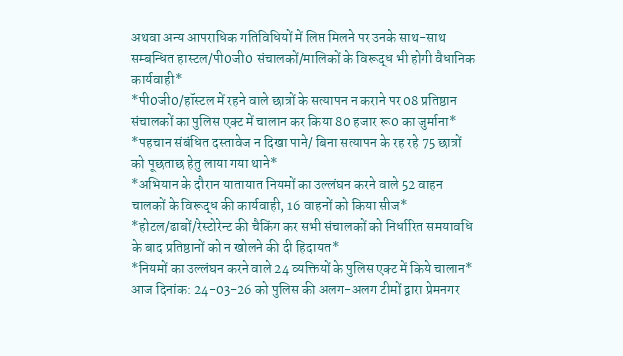अथवा अन्य आपराधिक गतिविधियों में लिप्त मिलने पर उनके साथ-साथ सम्बन्धित हास्टल/पी0जी0 संचालकों/मालिकों के विरूद्ध भी होगी वैधानिक कार्यवाही*
*पी0जी0/हॉस्टल में रहने वाले छात्रों के सत्यापन न कराने पर 08 प्रतिष्ठान संचालकों का पुलिस एक्ट में चालान कर किया 80 हजार रू0 का जुर्माना*
*पहचान संबंधित दस्तावेज न दिखा पाने/ बिना सत्यापन के रह रहे 75 छात्रों को पूछताछ हेतु लाया गया थाने*
*अभियान के दौरान यातायात नियमों का उल्लंघन करने वाले 52 वाहन चालकों के विरूद्ध की कार्यवाही, 16 वाहनों को किया सीज*
*होटल/ढाबों/रेस्टोरेन्ट की चैकिंग कर सभी संचालकों को निर्धारित समयावधि के बाद प्रतिष्ठानों को न खोलने की दी हिदायत*
*नियमों का उल्लंघन करने वाले 24 व्यक्तियों के पुलिस एक्ट में किये चालान*
आज दिनांक: 24-03-26 को पुलिस की अलग-अलग टीमों द्वारा प्रेमनगर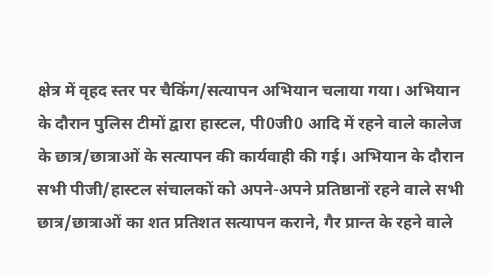क्षेत्र में वृहद स्तर पर चैकिंग/सत्यापन अभियान चलाया गया। अभियान के दौरान पुलिस टीमों द्वारा हास्टल, पी0जी0 आदि में रहने वाले कालेज के छात्र/छात्राओं के सत्यापन की कार्यवाही की गई। अभियान के दौरान सभी पीजी/हास्टल संचालकों को अपने-अपने प्रतिष्ठानों रहने वाले सभी छात्र/छात्राओं का शत प्रतिशत सत्यापन कराने, गैर प्रान्त के रहने वाले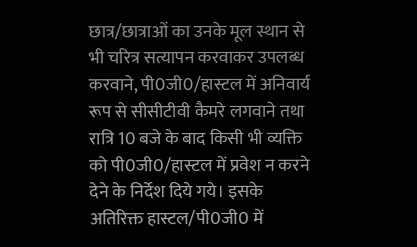छात्र/छात्राओं का उनके मूल स्थान से भी चरित्र सत्यापन करवाकर उपलब्ध करवाने, पी0जी0/हास्टल में अनिवार्य रूप से सीसीटीवी कैमरे लगवाने तथा रात्रि 10 बजे के बाद किसी भी व्यक्ति को पी0जी0/हास्टल में प्रवेश न करने देने के निर्देश दिये गये। इसके अतिरिक्त हास्टल/पी0जी0 में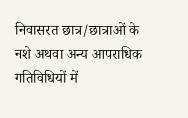निवासरत छात्र/छात्राओं के नशे अथवा अन्य आपराधिक गतिविधियों में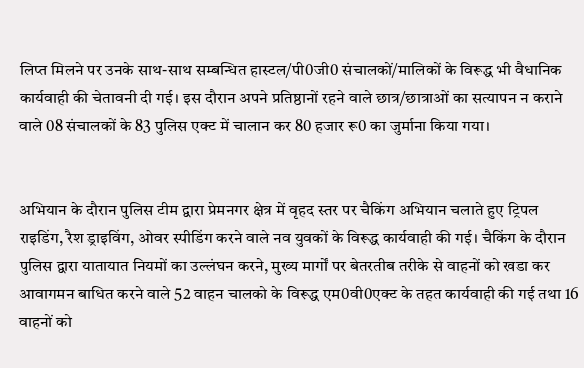लिप्त मिलने पर उनके साथ-साथ सम्बन्धित हास्टल/पी0जी0 संचालकों/मालिकों के विरूद्ध भी वैधानिक कार्यवाही की चेतावनी दी गई। इस दौरान अपने प्रतिष्ठानों रहने वाले छात्र/छात्राओं का सत्यापन न कराने वाले 08 संचालकों के 83 पुलिस एक्ट में चालान कर 80 हजार रू0 का जुर्माना किया गया।


अभियान के दौरान पुलिस टीम द्वारा प्रेमनगर क्षेत्र में वृहद स्तर पर चैकिंग अभियान चलाते हुए ट्रिपल राइडिंग, रैश ड्राइविंग, ओवर स्पीडिंग करने वाले नव युवकों के विरूद्ध कार्यवाही की गई। चैकिंग के दौरान पुलिस द्वारा यातायात नियमों का उल्लंघन करने, मुख्य मार्गों पर बेतरतीब तरीके से वाहनों को खडा कर आवागमन बाधित करने वाले 52 वाहन चालको के विरूद्ध एम0वी0एक्ट के तहत कार्यवाही की गई तथा 16 वाहनों को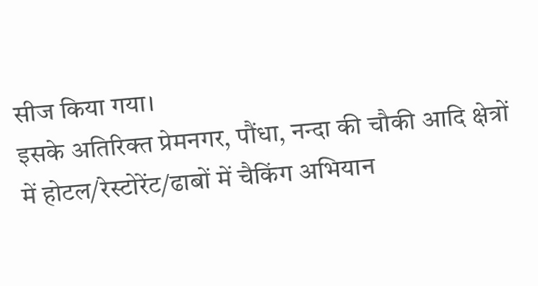सीज किया गया।
इसके अतिरिक्त प्रेमनगर, पौंधा, नन्दा की चौकी आदि क्षेत्रों में होटल/रेस्टोरेंट/ढाबों में चैकिंग अभियान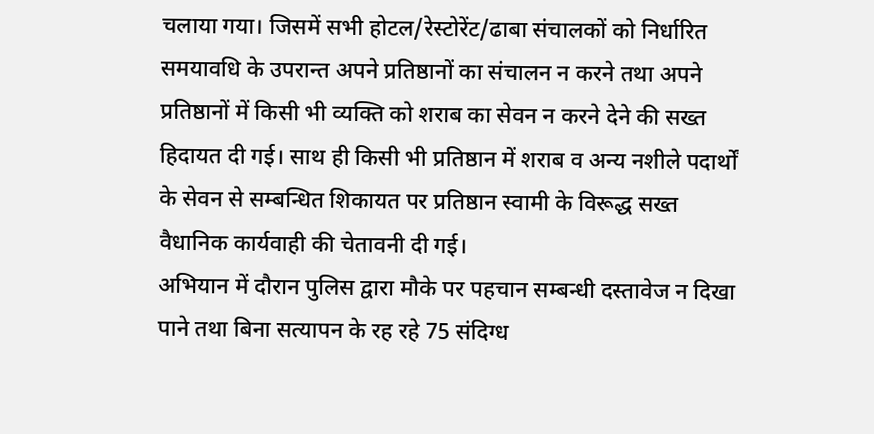चलाया गया। जिसमें सभी होटल/रेस्टोरेंट/ढाबा संचालकों को निर्धारित समयावधि के उपरान्त अपने प्रतिष्ठानों का संचालन न करने तथा अपने प्रतिष्ठानों में किसी भी व्यक्ति को शराब का सेवन न करने देने की सख्त हिदायत दी गई। साथ ही किसी भी प्रतिष्ठान में शराब व अन्य नशीले पदार्थों के सेवन से सम्बन्धित शिकायत पर प्रतिष्ठान स्वामी के विरूद्ध सख्त वैधानिक कार्यवाही की चेतावनी दी गई।
अभियान में दौरान पुलिस द्वारा मौके पर पहचान सम्बन्धी दस्तावेज न दिखा पाने तथा बिना सत्यापन के रह रहे 75 संदिग्ध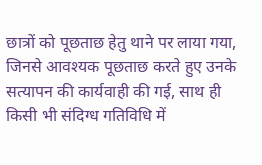छात्रों को पूछताछ हेतु थाने पर लाया गया, जिनसे आवश्यक पूछताछ करते हुए उनके सत्यापन की कार्यवाही की गई, साथ ही किसी भी संदिग्ध गतिविधि में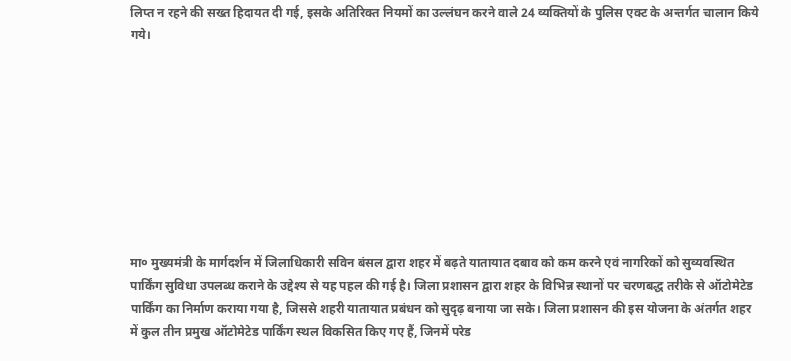लिप्त न रहने की सख्त हिदायत दी गई, इसके अतिरिक्त नियमों का उल्लंघन करने वाले 24 व्यक्तियों के पुलिस एक्ट के अन्तर्गत चालान किये गये।









मा० मुख्यमंत्री के मार्गदर्शन में जिलाधिकारी सविन बंसल द्वारा शहर में बढ़ते यातायात दबाव को कम करने एवं नागरिकों को सुव्यवस्थित पार्किंग सुविधा उपलब्ध कराने के उद्देश्य से यह पहल की गई है। जिला प्रशासन द्वारा शहर के विभिन्न स्थानों पर चरणबद्ध तरीके से ऑटोमेटेड पार्किंग का निर्माण कराया गया है, जिससे शहरी यातायात प्रबंधन को सुदृढ़ बनाया जा सके। जिला प्रशासन की इस योजना के अंतर्गत शहर में कुल तीन प्रमुख ऑटोमेटेड पार्किंग स्थल विकसित किए गए हैं, जिनमें परेड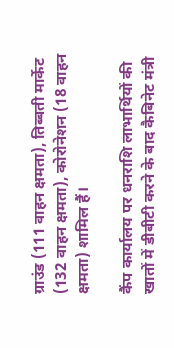ग्राउंड (111 वाहन क्षमता), तिब्बती मार्केट (132 वाहन क्षमता), कोरोनेशन (18 वाहन क्षमता) शामिल हैं।

कैंप कार्यालय पर धनराशि लाभार्थियों की खातों में डीबीटी करने के बाद कैबिनेट मंत्री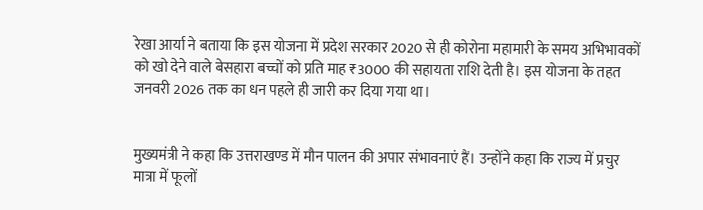रेखा आर्या ने बताया कि इस योजना में प्रदेश सरकार 2020 से ही कोरोना महामारी के समय अभिभावकों को खो देने वाले बेसहारा बच्चों को प्रति माह ₹3000 की सहायता राशि देती है। इस योजना के तहत जनवरी 2026 तक का धन पहले ही जारी कर दिया गया था।


मुख्यमंत्री ने कहा कि उत्तराखण्ड में मौन पालन की अपार संभावनाएं हैं। उन्होंने कहा कि राज्य में प्रचुर मात्रा में फूलों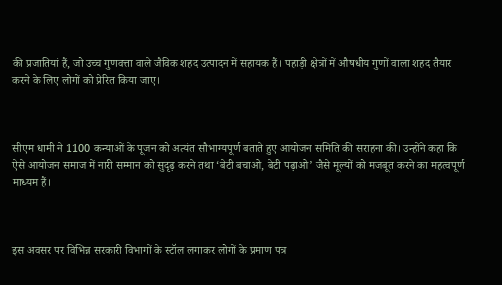की प्रजातियां हैं, जो उच्च गुणवत्ता वाले जैविक शहद उत्पादन में सहायक हैं। पहाड़ी क्षेत्रों में औषधीय गुणों वाला शहद तैयार करने के लिए लोगों को प्रेरित किया जाए।



सीएम धामी ने 1100 कन्याओं के पूजन को अत्यंत सौभाग्यपूर्ण बताते हुए आयोजन समिति की सराहना की। उन्होंने कहा कि ऐसे आयोजन समाज में नारी सम्मान को सुदृढ़ करने तथा ‘बेटी बचाओ, बेटी पढ़ाओ’ जैसे मूल्यों को मजबूत करने का महत्वपूर्ण माध्यम हैं।



इस अवसर पर विभिन्न सरकारी विभागों के स्टॉल लगाकर लोगों के प्रमाण पत्र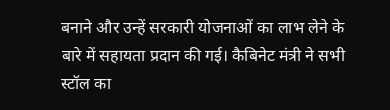बनाने और उन्हें सरकारी योजनाओं का लाभ लेने के बारे में सहायता प्रदान की गई। कैबिनेट मंत्री ने सभी स्टॉल का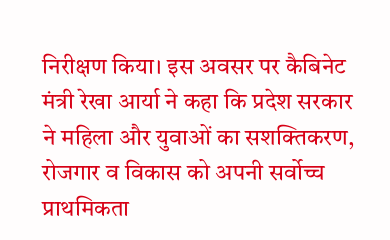निरीक्षण किया। इस अवसर पर कैबिनेट मंत्री रेखा आर्या ने कहा कि प्रदेश सरकार ने महिला और युवाओं का सशक्तिकरण, रोजगार व विकास को अपनी सर्वोच्च प्राथमिकता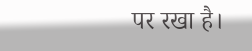पर रखा है।